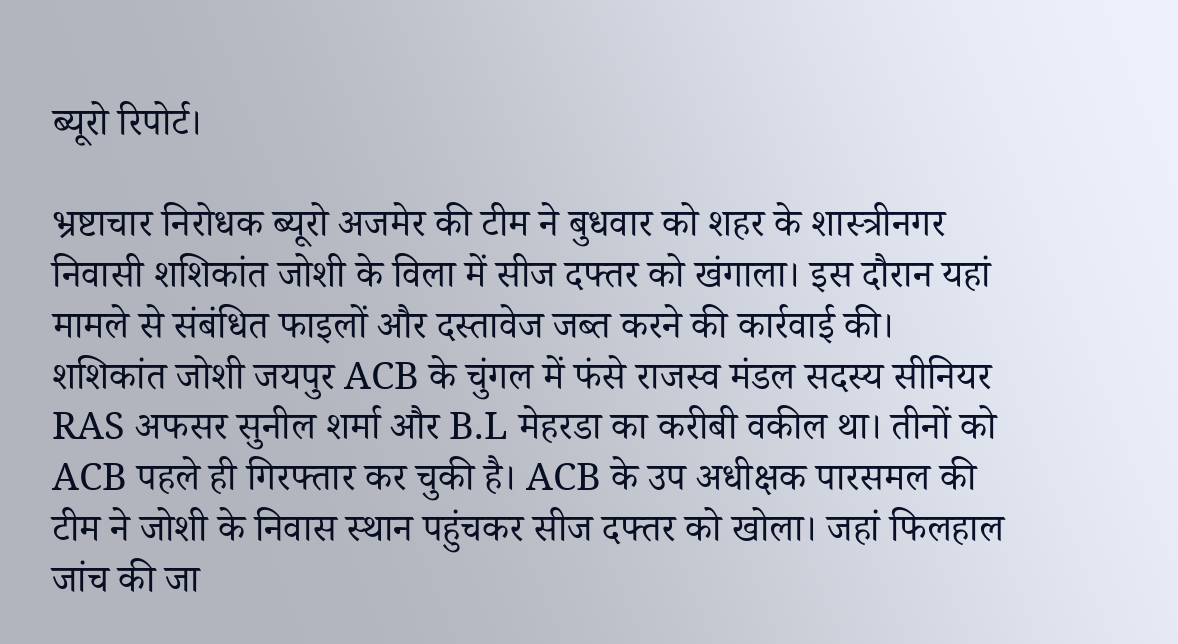ब्यूरो रिपोर्ट।

भ्रष्टाचार निरोधक ब्यूरो अजमेर की टीम ने बुधवार को शहर के शास्त्रीनगर निवासी शशिकांत जोशी के विला में सीज दफ्तर को खंगाला। इस दौरान यहां मामले से संबंधित फाइलों और दस्तावेज जब्त करने की कार्रवाई की। शशिकांत जोशी जयपुर ACB के चुंगल में फंसे राजस्व मंडल सदस्य सीनियर RAS अफसर सुनील शर्मा और B.L मेहरडा का करीबी वकील था। तीनों को ACB पहले ही गिरफ्तार कर चुकी है। ACB के उप अधीक्षक पारसमल की टीम ने जोशी के निवास स्थान पहुंचकर सीज दफ्तर को खोला। जहां फिलहाल जांच की जा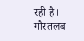रही है। गौरतलब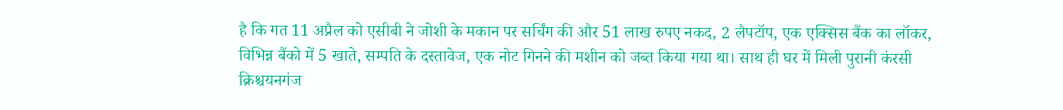है कि गत 11 अप्रैल को एसीबी ने जोशी के मकान पर सर्चिंग की और 51 लाख रुपए नकद, 2 लैपटॉप, एक एक्सिस बैंक का लॉकर, विभिन्न बैंको में 5 खाते, सम्पति के दस्तावेज, एक नोट गिनने की मशीन को जब्त किया गया था। साथ ही घर में मिली पुरानी कंरसी क्रिश्चयनगंज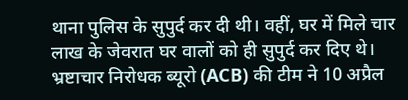थाना पुलिस के सुपुर्द कर दी थी। वहीं, घर में मिले चार लाख के जेवरात घर वालों को ही सुपुर्द कर दिए थे। भ्रष्टाचार निरोधक ब्यूरो (ACB) की टीम ने 10 अप्रैल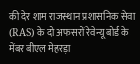की देर शाम राजस्थान प्रशासनिक सेवा (RAS) के दो अफसरों रेवेन्यू बोर्ड के मेंबर बीएल मेहरड़ा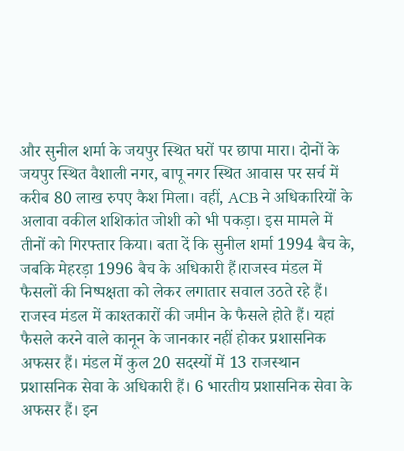और सुनील शर्मा के जयपुर स्थित घरों पर छापा मारा। दोनों के जयपुर स्थित वैशाली नगर, बापू नगर स्थित आवास पर सर्च में करीब 80 लाख रुपए कैश मिला। वहीं, ACB ने अधिकारियों के अलावा वकील शशिकांत जोशी को भी पकड़ा। इस मामले में तीनों को गिरफ्तार किया। बता दें कि सुनील शर्मा 1994 बैच के, जबकि मेहरड़ा 1996 बैच के अधिकारी हैं।राजस्व मंडल में फैसलों की निष्पक्षता को लेकर लगातार सवाल उठते रहे हैं। राजस्व मंडल में काश्तकारों की जमीन के फैसले होते हैं। यहां फैसले करने वाले कानून के जानकार नहीं होकर प्रशासनिक अफसर हैं। मंडल में कुल 20 सदस्यों में 13 राजस्थान प्रशासनिक सेवा के अधिकारी हैं। 6 भारतीय प्रशासनिक सेवा के अफसर हैं। इन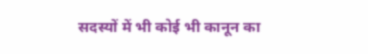सदस्यों में भी कोई भी कानून का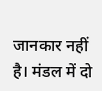जानकार नहीं है। मंडल में दो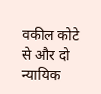वकील कोटे से और दो न्यायिक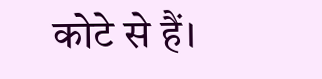कोटे से हैं।